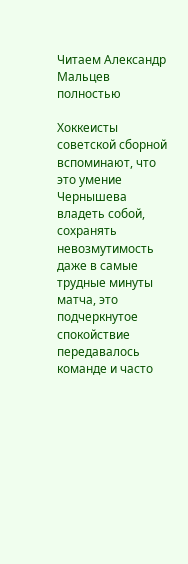Читаем Александр Мальцев полностью

Хоккеисты советской сборной вспоминают, что это умение Чернышева владеть собой, сохранять невозмутимость даже в самые трудные минуты матча, это подчеркнутое спокойствие передавалось команде и часто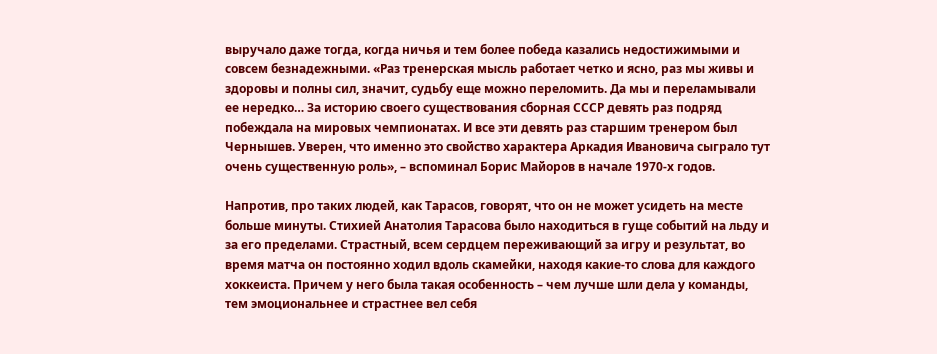выручало даже тогда, когда ничья и тем более победа казались недостижимыми и совсем безнадежными. «Раз тренерская мысль работает четко и ясно, раз мы живы и здоровы и полны сил, значит, судьбу еще можно переломить. Да мы и переламывали ее нередко… За историю своего существования сборная СССР девять раз подряд побеждала на мировых чемпионатах. И все эти девять раз старшим тренером был Чернышев. Уверен, что именно это свойство характера Аркадия Ивановича сыграло тут очень существенную роль», – вспоминал Борис Майоров в начале 1970-х годов.

Напротив, про таких людей, как Тарасов, говорят, что он не может усидеть на месте больше минуты. Стихией Анатолия Тарасова было находиться в гуще событий на льду и за его пределами. Страстный, всем сердцем переживающий за игру и результат, во время матча он постоянно ходил вдоль скамейки, находя какие-то слова для каждого хоккеиста. Причем у него была такая особенность – чем лучше шли дела у команды, тем эмоциональнее и страстнее вел себя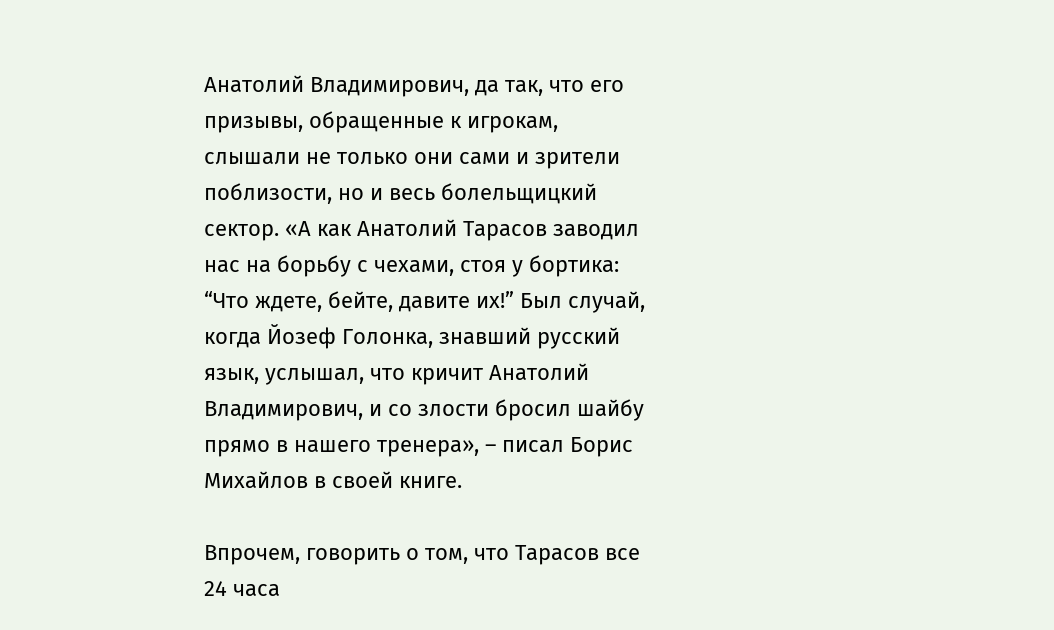Анатолий Владимирович, да так, что его призывы, обращенные к игрокам, слышали не только они сами и зрители поблизости, но и весь болельщицкий сектор. «А как Анатолий Тарасов заводил нас на борьбу с чехами, стоя у бортика: “Что ждете, бейте, давите их!” Был случай, когда Йозеф Голонка, знавший русский язык, услышал, что кричит Анатолий Владимирович, и со злости бросил шайбу прямо в нашего тренера», – писал Борис Михайлов в своей книге.

Впрочем, говорить о том, что Тарасов все 24 часа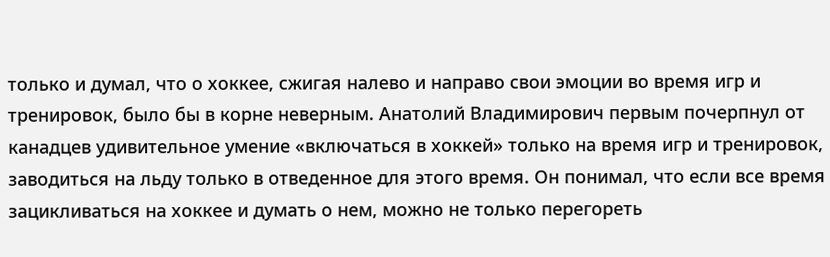только и думал, что о хоккее, сжигая налево и направо свои эмоции во время игр и тренировок, было бы в корне неверным. Анатолий Владимирович первым почерпнул от канадцев удивительное умение «включаться в хоккей» только на время игр и тренировок, заводиться на льду только в отведенное для этого время. Он понимал, что если все время зацикливаться на хоккее и думать о нем, можно не только перегореть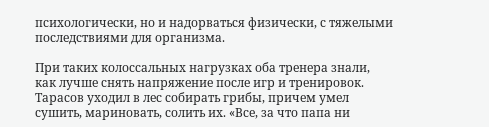психологически, но и надорваться физически, с тяжелыми последствиями для организма.

При таких колоссальных нагрузках оба тренера знали, как лучше снять напряжение после игр и тренировок. Тарасов уходил в лес собирать грибы, причем умел сушить, мариновать, солить их. «Все, за что папа ни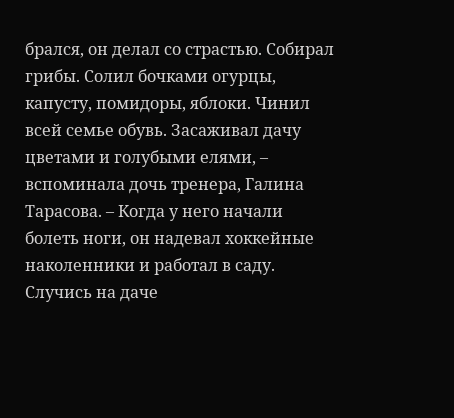брался, он делал со страстью. Собирал грибы. Солил бочками огурцы, капусту, помидоры, яблоки. Чинил всей семье обувь. Засаживал дачу цветами и голубыми елями, – вспоминала дочь тренера, Галина Тарасова. – Когда у него начали болеть ноги, он надевал хоккейные наколенники и работал в саду. Случись на даче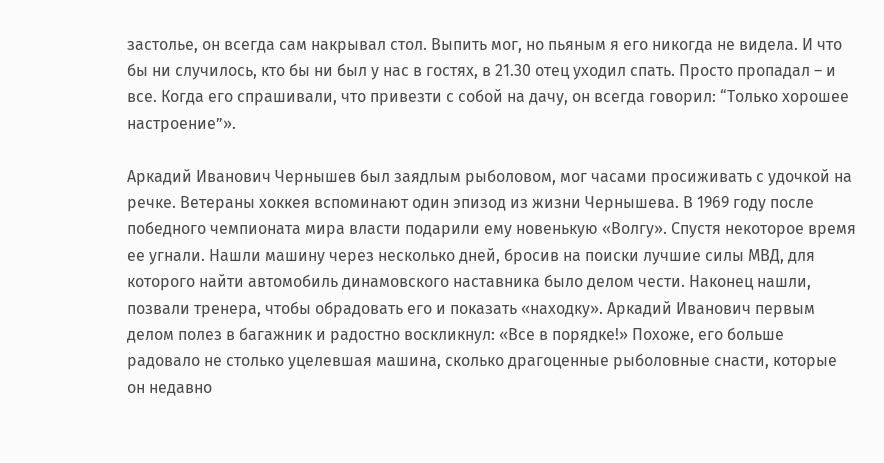застолье, он всегда сам накрывал стол. Выпить мог, но пьяным я его никогда не видела. И что бы ни случилось, кто бы ни был у нас в гостях, в 21.30 отец уходил спать. Просто пропадал – и все. Когда его спрашивали, что привезти с собой на дачу, он всегда говорил: “Только хорошее настроение”».

Аркадий Иванович Чернышев был заядлым рыболовом, мог часами просиживать с удочкой на речке. Ветераны хоккея вспоминают один эпизод из жизни Чернышева. В 1969 году после победного чемпионата мира власти подарили ему новенькую «Волгу». Спустя некоторое время ее угнали. Нашли машину через несколько дней, бросив на поиски лучшие силы МВД, для которого найти автомобиль динамовского наставника было делом чести. Наконец нашли, позвали тренера, чтобы обрадовать его и показать «находку». Аркадий Иванович первым делом полез в багажник и радостно воскликнул: «Все в порядке!» Похоже, его больше радовало не столько уцелевшая машина, сколько драгоценные рыболовные снасти, которые он недавно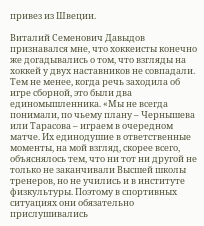привез из Швеции.

Виталий Семенович Давыдов признавался мне, что хоккеисты конечно же догадывались о том, что взгляды на хоккей у двух наставников не совпадали. Тем не менее, когда речь заходила об игре сборной, это были два единомышленника. «Мы не всегда понимали, по чьему плану – Чернышева или Тарасова – играем в очередном матче. Их единодушие в ответственные моменты, на мой взгляд, скорее всего, объяснялось тем, что ни тот ни другой не только не заканчивали Высшей школы тренеров, но не учились и в институте физкультуры. Поэтому в спортивных ситуациях они обязательно прислушивались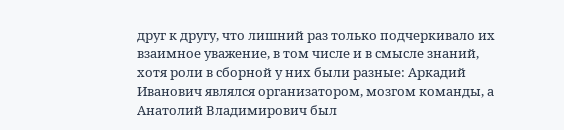друг к другу, что лишний раз только подчеркивало их взаимное уважение, в том числе и в смысле знаний, хотя роли в сборной у них были разные: Аркадий Иванович являлся организатором, мозгом команды, а Анатолий Владимирович был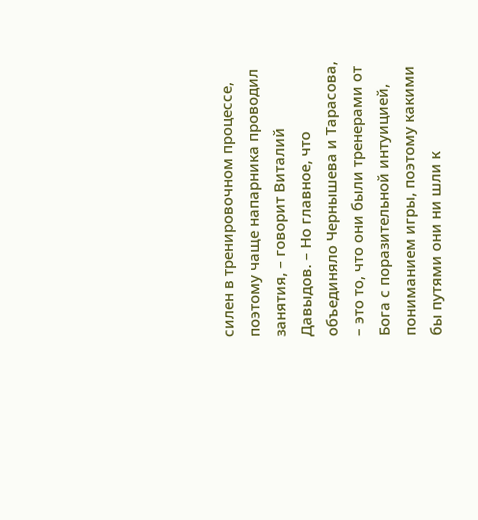силен в тренировочном процессе, поэтому чаще напарника проводил занятия, – говорит Виталий Давыдов. – Но главное, что объединяло Чернышева и Тарасова, – это то, что они были тренерами от Бога с поразительной интуицией, пониманием игры, поэтому какими бы путями они ни шли к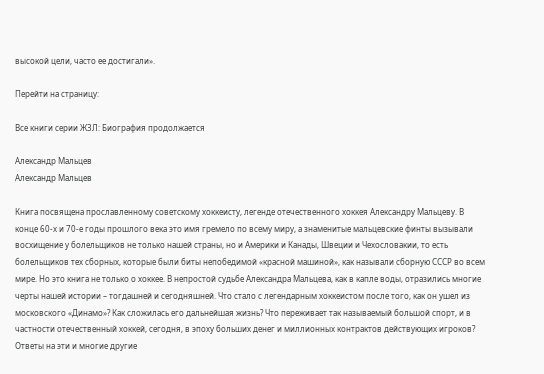высокой цели, часто ее достигали».

Перейти на страницу:

Все книги серии ЖЗЛ: Биография продолжается

Александр Мальцев
Александр Мальцев

Книга посвящена прославленному советскому хоккеисту, легенде отечественного хоккея Александру Мальцеву. В конце 60-х и 70-е годы прошлого века это имя гремело по всему миру, а знаменитые мальцевские финты вызывали восхищение у болельщиков не только нашей страны, но и Америки и Канады, Швеции и Чехословакии, то есть болельщиков тех сборных, которые были биты непобедимой «красной машиной», как называли сборную СССР во всем мире. Но это книга не только о хоккее. В непростой судьбе Александра Мальцева, как в капле воды, отразились многие черты нашей истории – тогдашней и сегодняшней. Что стало с легендарным хоккеистом после того, как он ушел из московского «Динамо»? Как сложилась его дальнейшая жизнь? Что переживает так называемый большой спорт, и в частности отечественный хоккей, сегодня, в эпоху больших денег и миллионных контрактов действующих игроков? Ответы на эти и многие другие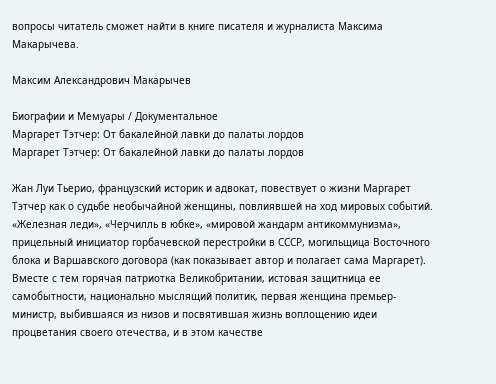вопросы читатель сможет найти в книге писателя и журналиста Максима Макарычева.

Максим Александрович Макарычев

Биографии и Мемуары / Документальное
Маргарет Тэтчер: От бакалейной лавки до палаты лордов
Маргарет Тэтчер: От бакалейной лавки до палаты лордов

Жан Луи Тьерио, французский историк и адвокат, повествует о жизни Маргарет Тэтчер как о судьбе необычайной женщины, повлиявшей на ход мировых событий. «Железная леди», «Черчилль в юбке», «мировой жандарм антикоммунизма», прицельный инициатор горбачевской перестройки в СССР, могильщица Восточного блока и Варшавского договора (как показывает автор и полагает сама Маргарет). Вместе с тем горячая патриотка Великобритании, истовая защитница ее самобытности, национально мыслящий политик, первая женщина премьер-министр, выбившаяся из низов и посвятившая жизнь воплощению идеи процветания своего отечества, и в этом качестве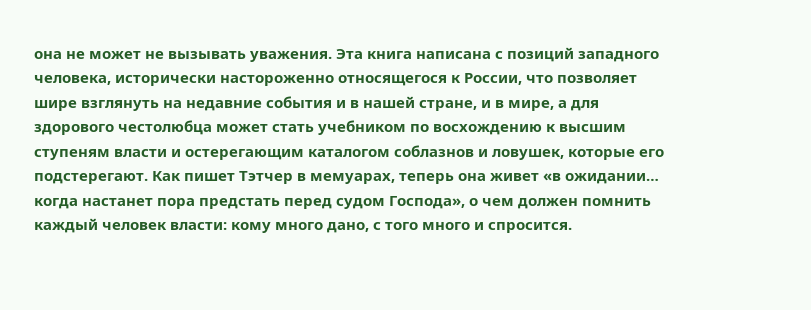она не может не вызывать уважения. Эта книга написана с позиций западного человека, исторически настороженно относящегося к России, что позволяет шире взглянуть на недавние события и в нашей стране, и в мире, а для здорового честолюбца может стать учебником по восхождению к высшим ступеням власти и остерегающим каталогом соблазнов и ловушек, которые его подстерегают. Как пишет Тэтчер в мемуарах, теперь она живет «в ожидании… когда настанет пора предстать перед судом Господа», о чем должен помнить каждый человек власти: кому много дано, с того много и спросится.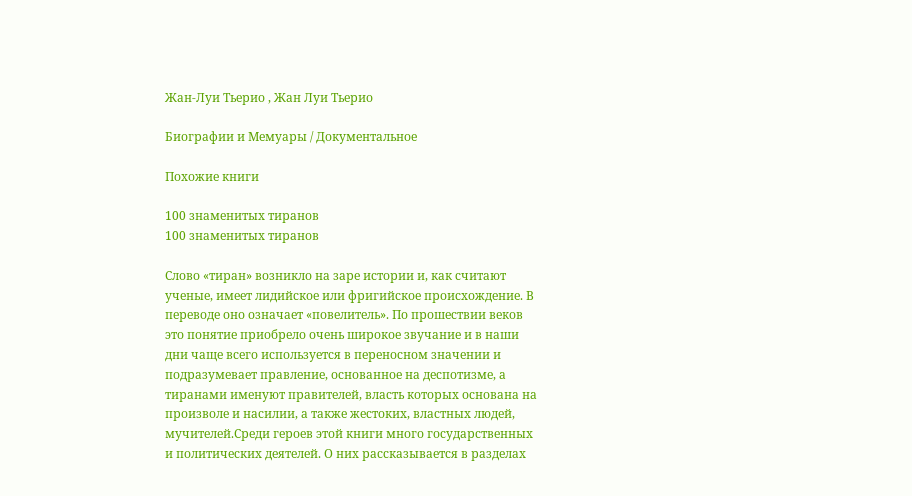Жан-Луи Тьерио , Жан Луи Тьерио

Биографии и Мемуары / Документальное

Похожие книги

100 знаменитых тиранов
100 знаменитых тиранов

Слово «тиран» возникло на заре истории и, как считают ученые, имеет лидийское или фригийское происхождение. В переводе оно означает «повелитель». По прошествии веков это понятие приобрело очень широкое звучание и в наши дни чаще всего используется в переносном значении и подразумевает правление, основанное на деспотизме, а тиранами именуют правителей, власть которых основана на произволе и насилии, а также жестоких, властных людей, мучителей.Среди героев этой книги много государственных и политических деятелей. О них рассказывается в разделах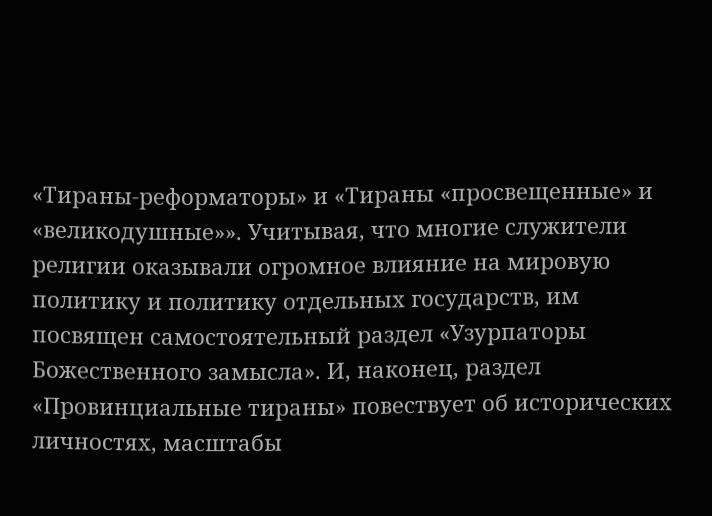«Тираны-реформаторы» и «Тираны «просвещенные» и «великодушные»». Учитывая, что многие служители религии оказывали огромное влияние на мировую политику и политику отдельных государств, им посвящен самостоятельный раздел «Узурпаторы Божественного замысла». И, наконец, раздел «Провинциальные тираны» повествует об исторических личностях, масштабы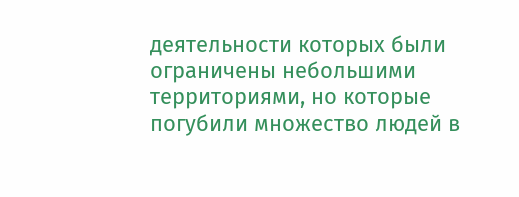деятельности которых были ограничены небольшими территориями, но которые погубили множество людей в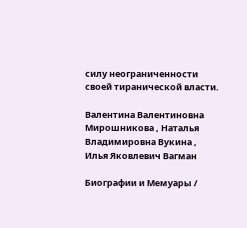силу неограниченности своей тиранической власти.

Валентина Валентиновна Мирошникова , Наталья Владимировна Вукина , Илья Яковлевич Вагман

Биографии и Мемуары /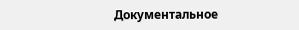Документальное